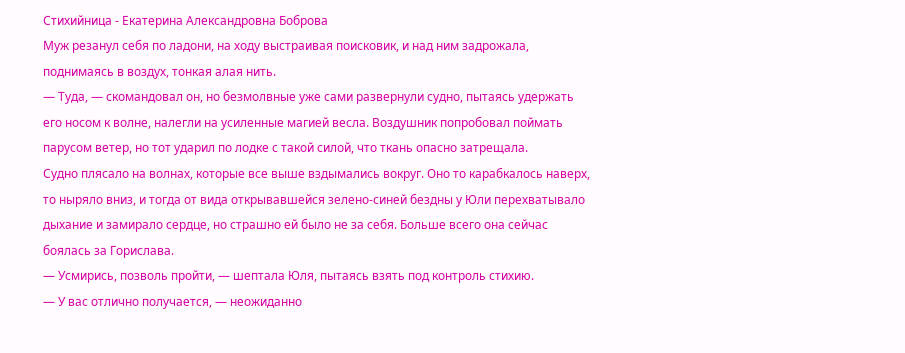Стихийница - Екатерина Александровна Боброва
Муж резанул себя по ладони, на ходу выстраивая поисковик, и над ним задрожала, поднимаясь в воздух, тонкая алая нить.
— Туда, — скомандовал он, но безмолвные уже сами развернули судно, пытаясь удержать его носом к волне, налегли на усиленные магией весла. Воздушник попробовал поймать парусом ветер, но тот ударил по лодке с такой силой, что ткань опасно затрещала.
Судно плясало на волнах, которые все выше вздымались вокруг. Оно то карабкалось наверх, то ныряло вниз, и тогда от вида открывавшейся зелено-синей бездны у Юли перехватывало дыхание и замирало сердце, но страшно ей было не за себя. Больше всего она сейчас боялась за Горислава.
— Усмирись, позволь пройти, — шептала Юля, пытаясь взять под контроль стихию.
— У вас отлично получается, — неожиданно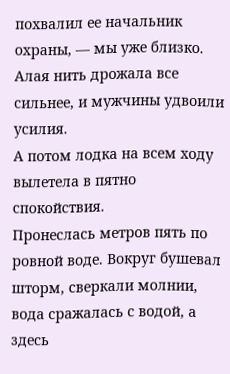похвалил ее начальник охраны, — мы уже близко.
Алая нить дрожала все сильнее, и мужчины удвоили усилия.
А потом лодка на всем ходу вылетела в пятно спокойствия.
Пронеслась метров пять по ровной воде. Вокруг бушевал шторм, сверкали молнии, вода сражалась с водой, а здесь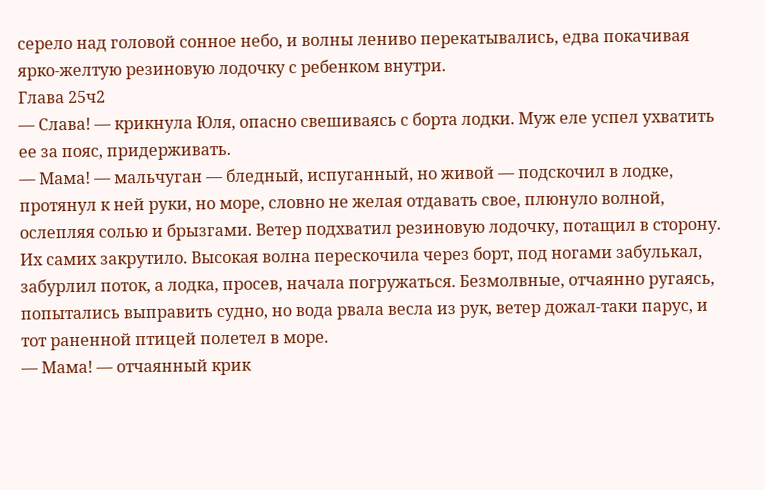серело над головой сонное небо, и волны лениво перекатывались, едва покачивая ярко-желтую резиновую лодочку с ребенком внутри.
Глава 25ч2
— Слава! — крикнула Юля, опасно свешиваясь с борта лодки. Муж еле успел ухватить ее за пояс, придерживать.
— Мама! — мальчуган — бледный, испуганный, но живой — подскочил в лодке, протянул к ней руки, но море, словно не желая отдавать свое, плюнуло волной, ослепляя солью и брызгами. Ветер подхватил резиновую лодочку, потащил в сторону. Их самих закрутило. Высокая волна перескочила через борт, под ногами забулькал, забурлил поток, а лодка, просев, начала погружаться. Безмолвные, отчаянно ругаясь, попытались выправить судно, но вода рвала весла из рук, ветер дожал-таки парус, и тот раненной птицей полетел в море.
— Мама! — отчаянный крик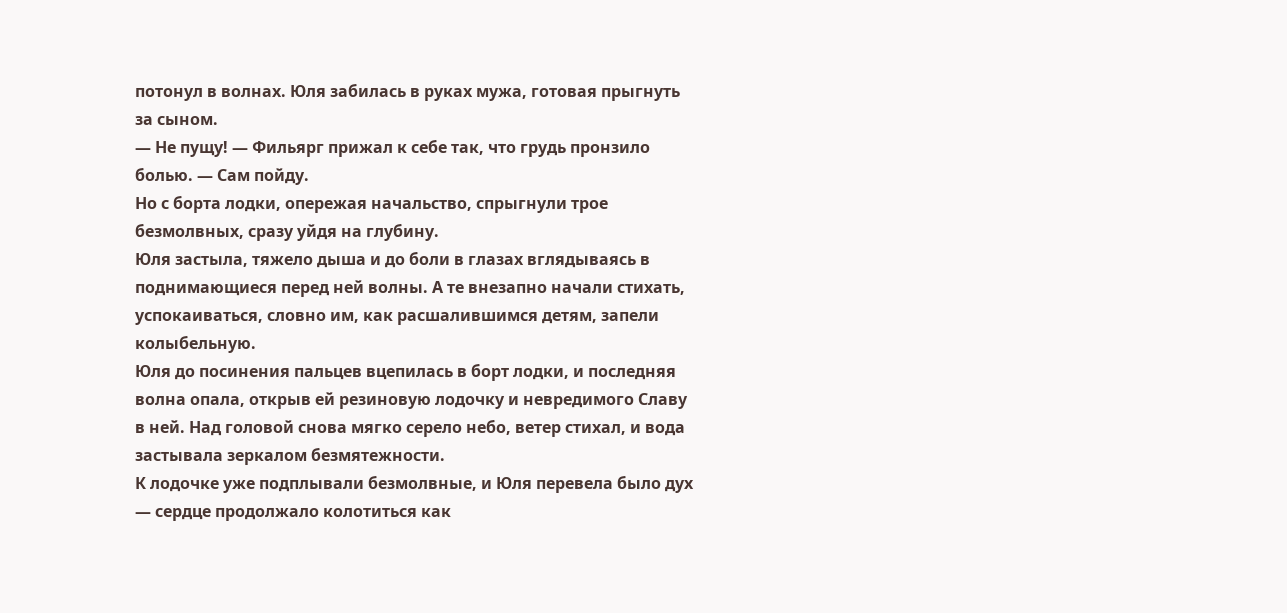потонул в волнах. Юля забилась в руках мужа, готовая прыгнуть за сыном.
— Не пущу! — Фильярг прижал к себе так, что грудь пронзило болью. — Сам пойду.
Но с борта лодки, опережая начальство, спрыгнули трое безмолвных, сразу уйдя на глубину.
Юля застыла, тяжело дыша и до боли в глазах вглядываясь в поднимающиеся перед ней волны. А те внезапно начали стихать, успокаиваться, словно им, как расшалившимся детям, запели колыбельную.
Юля до посинения пальцев вцепилась в борт лодки, и последняя волна опала, открыв ей резиновую лодочку и невредимого Славу в ней. Над головой снова мягко серело небо, ветер стихал, и вода застывала зеркалом безмятежности.
К лодочке уже подплывали безмолвные, и Юля перевела было дух — сердце продолжало колотиться как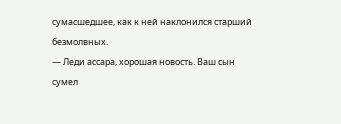сумасшедшее, как к ней наклонился старший безмолвных.
— Леди ассара, хорошая новость. Ваш сын сумел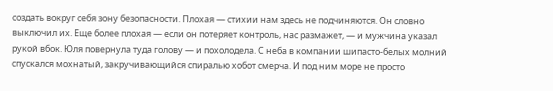создать вокруг себя зону безопасности. Плохая — стихии нам здесь не подчиняются. Он словно выключил их. Еще более плохая — если он потеряет контроль, нас размажет, — и мужчина указал рукой вбок. Юля повернула туда голову — и похолодела. С неба в компании шипасто-белых молний спускался мохнатый, закручивающийся спиралью хобот смерча. И под ним море не просто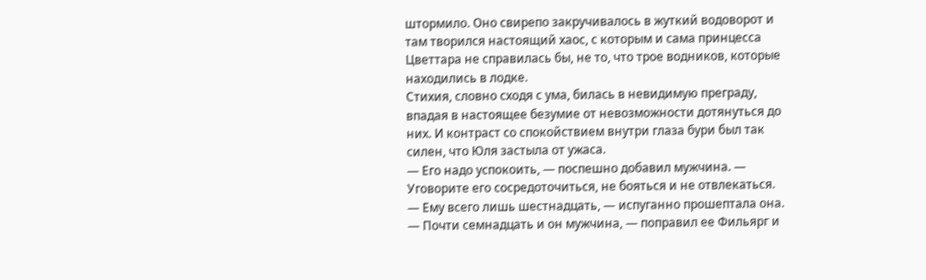штормило. Оно свирепо закручивалось в жуткий водоворот и там творился настоящий хаос, с которым и сама принцесса Цветтара не справилась бы, не то, что трое водников, которые находились в лодке.
Стихия, словно сходя с ума, билась в невидимую преграду, впадая в настоящее безумие от невозможности дотянуться до них. И контраст со спокойствием внутри глаза бури был так силен, что Юля застыла от ужаса.
— Его надо успокоить, — поспешно добавил мужчина. — Уговорите его сосредоточиться, не бояться и не отвлекаться.
— Ему всего лишь шестнадцать, — испуганно прошептала она.
— Почти семнадцать и он мужчина, — поправил ее Фильярг и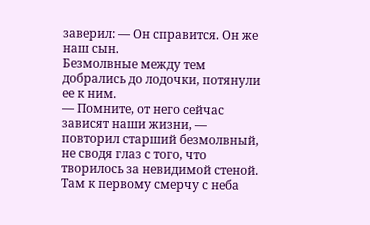заверил: — Он справится. Он же наш сын.
Безмолвные между тем добрались до лодочки, потянули ее к ним.
— Помните, от него сейчас зависят наши жизни, — повторил старший безмолвный, не сводя глаз с того, что творилось за невидимой стеной. Там к первому смерчу с неба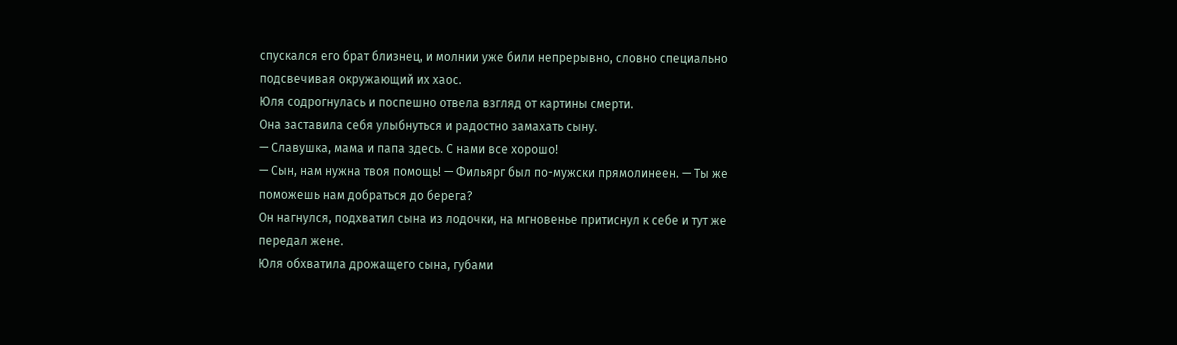спускался его брат близнец, и молнии уже били непрерывно, словно специально подсвечивая окружающий их хаос.
Юля содрогнулась и поспешно отвела взгляд от картины смерти.
Она заставила себя улыбнуться и радостно замахать сыну.
— Славушка, мама и папа здесь. С нами все хорошо!
— Сын, нам нужна твоя помощь! — Фильярг был по-мужски прямолинеен. — Ты же поможешь нам добраться до берега?
Он нагнулся, подхватил сына из лодочки, на мгновенье притиснул к себе и тут же передал жене.
Юля обхватила дрожащего сына, губами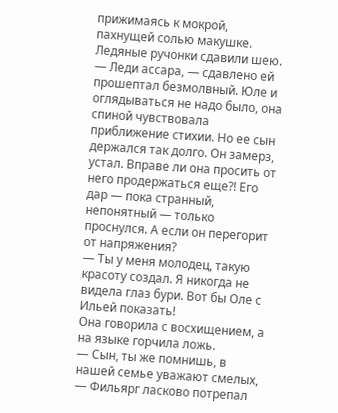прижимаясь к мокрой, пахнущей солью макушке. Ледяные ручонки сдавили шею.
— Леди ассара, — сдавлено ей прошептал безмолвный. Юле и оглядываться не надо было, она спиной чувствовала приближение стихии. Но ее сын держался так долго. Он замерз, устал. Вправе ли она просить от него продержаться еще⁈ Его дар — пока странный, непонятный — только проснулся. А если он перегорит от напряжения?
— Ты у меня молодец, такую красоту создал. Я никогда не видела глаз бури. Вот бы Оле с Ильей показать!
Она говорила с восхищением, а на языке горчила ложь.
— Сын, ты же помнишь, в нашей семье уважают смелых, — Фильярг ласково потрепал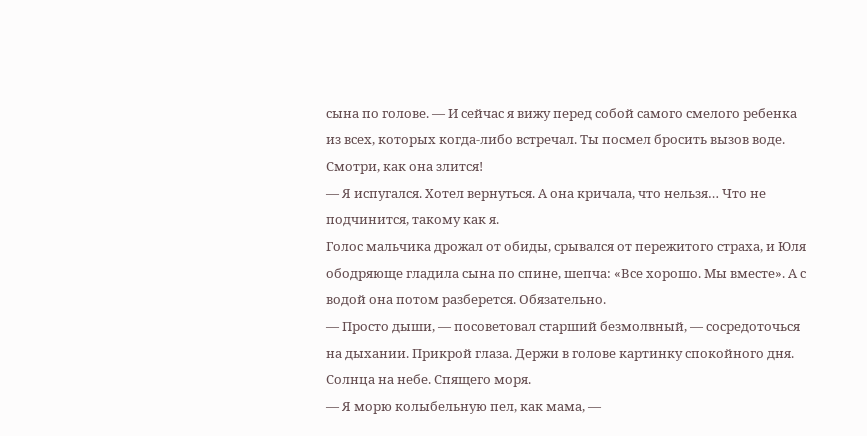сына по голове. — И сейчас я вижу перед собой самого смелого ребенка из всех, которых когда-либо встречал. Ты посмел бросить вызов воде. Смотри, как она злится!
— Я испугался. Хотел вернуться. А она кричала, что нельзя… Что не подчинится, такому как я.
Голос мальчика дрожал от обиды, срывался от пережитого страха, и Юля ободряюще гладила сына по спине, шепча: «Все хорошо. Мы вместе». А с водой она потом разберется. Обязательно.
— Просто дыши, — посоветовал старший безмолвный, — сосредоточься на дыхании. Прикрой глаза. Держи в голове картинку спокойного дня. Солнца на небе. Спящего моря.
— Я морю колыбельную пел, как мама, —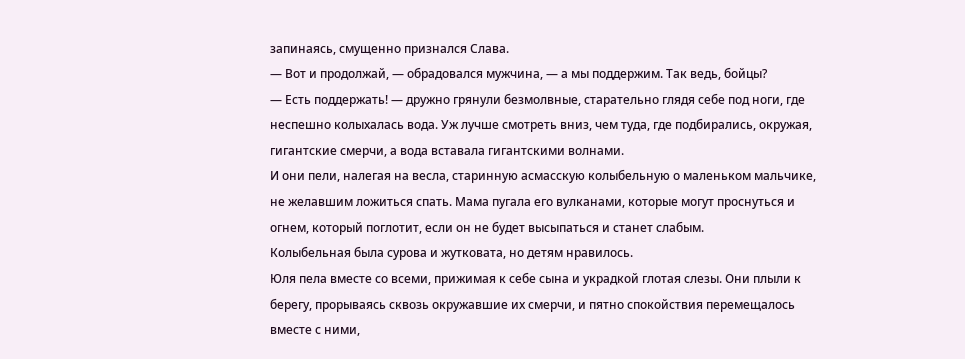запинаясь, смущенно признался Слава.
— Вот и продолжай, — обрадовался мужчина, — а мы поддержим. Так ведь, бойцы?
— Есть поддержать! — дружно грянули безмолвные, старательно глядя себе под ноги, где неспешно колыхалась вода. Уж лучше смотреть вниз, чем туда, где подбирались, окружая, гигантские смерчи, а вода вставала гигантскими волнами.
И они пели, налегая на весла, старинную асмасскую колыбельную о маленьком мальчике, не желавшим ложиться спать. Мама пугала его вулканами, которые могут проснуться и огнем, который поглотит, если он не будет высыпаться и станет слабым.
Колыбельная была сурова и жутковата, но детям нравилось.
Юля пела вместе со всеми, прижимая к себе сына и украдкой глотая слезы. Они плыли к берегу, прорываясь сквозь окружавшие их смерчи, и пятно спокойствия перемещалось вместе с ними,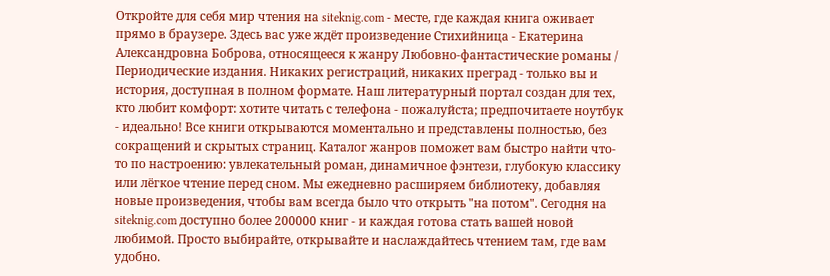Откройте для себя мир чтения на siteknig.com - месте, где каждая книга оживает прямо в браузере. Здесь вас уже ждёт произведение Стихийница - Екатерина Александровна Боброва, относящееся к жанру Любовно-фантастические романы / Периодические издания. Никаких регистраций, никаких преград - только вы и история, доступная в полном формате. Наш литературный портал создан для тех, кто любит комфорт: хотите читать с телефона - пожалуйста; предпочитаете ноутбук - идеально! Все книги открываются моментально и представлены полностью, без сокращений и скрытых страниц. Каталог жанров поможет вам быстро найти что-то по настроению: увлекательный роман, динамичное фэнтези, глубокую классику или лёгкое чтение перед сном. Мы ежедневно расширяем библиотеку, добавляя новые произведения, чтобы вам всегда было что открыть "на потом". Сегодня на siteknig.com доступно более 200000 книг - и каждая готова стать вашей новой любимой. Просто выбирайте, открывайте и наслаждайтесь чтением там, где вам удобно.